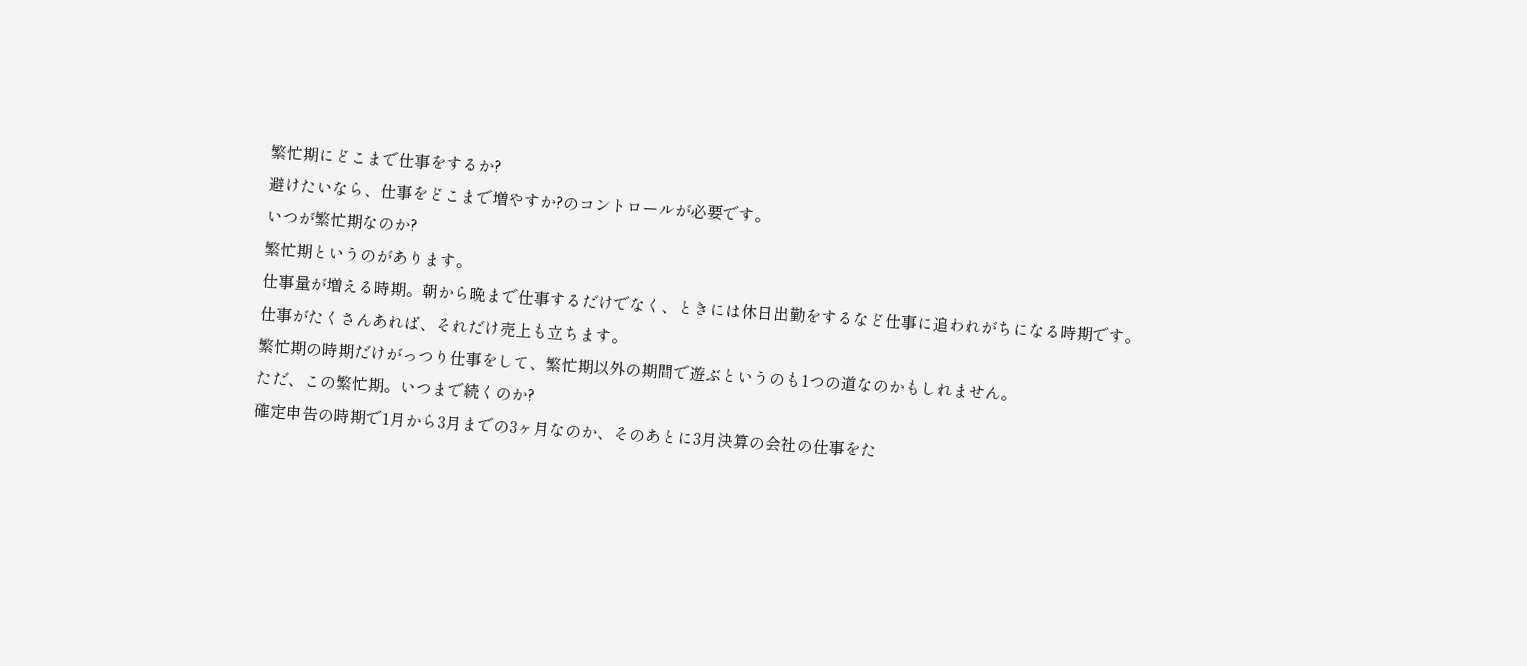繁忙期にどこまで仕事をするか?
避けたいなら、仕事をどこまで増やすか?のコントロールが必要です。
いつが繁忙期なのか?
繁忙期というのがあります。
仕事量が増える時期。朝から晩まで仕事するだけでなく、ときには休日出勤をするなど仕事に追われがちになる時期です。
仕事がたくさんあれば、それだけ売上も立ちます。
繁忙期の時期だけがっつり仕事をして、繁忙期以外の期間で遊ぶというのも1つの道なのかもしれません。
ただ、この繁忙期。いつまで続くのか?
確定申告の時期で1月から3月までの3ヶ月なのか、そのあとに3月決算の会社の仕事をた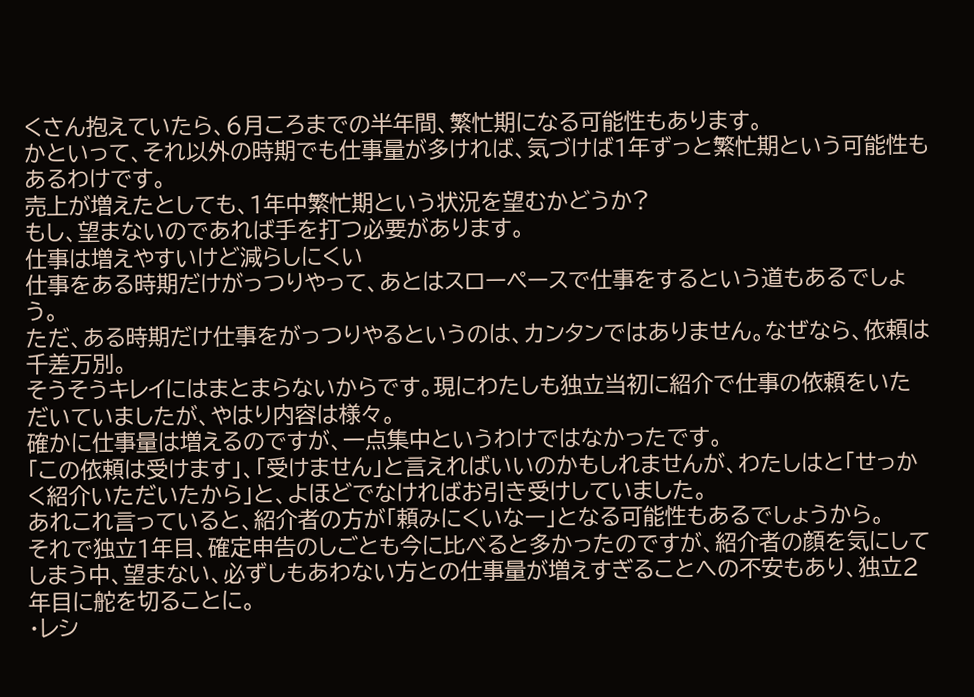くさん抱えていたら、6月ころまでの半年間、繁忙期になる可能性もあります。
かといって、それ以外の時期でも仕事量が多ければ、気づけば1年ずっと繁忙期という可能性もあるわけです。
売上が増えたとしても、1年中繁忙期という状況を望むかどうか?
もし、望まないのであれば手を打つ必要があります。
仕事は増えやすいけど減らしにくい
仕事をある時期だけがっつりやって、あとはスローペースで仕事をするという道もあるでしょう。
ただ、ある時期だけ仕事をがっつりやるというのは、カンタンではありません。なぜなら、依頼は千差万別。
そうそうキレイにはまとまらないからです。現にわたしも独立当初に紹介で仕事の依頼をいただいていましたが、やはり内容は様々。
確かに仕事量は増えるのですが、一点集中というわけではなかったです。
「この依頼は受けます」、「受けません」と言えればいいのかもしれませんが、わたしはと「せっかく紹介いただいたから」と、よほどでなければお引き受けしていました。
あれこれ言っていると、紹介者の方が「頼みにくいなー」となる可能性もあるでしょうから。
それで独立1年目、確定申告のしごとも今に比べると多かったのですが、紹介者の顔を気にしてしまう中、望まない、必ずしもあわない方との仕事量が増えすぎることへの不安もあり、独立2年目に舵を切ることに。
・レシ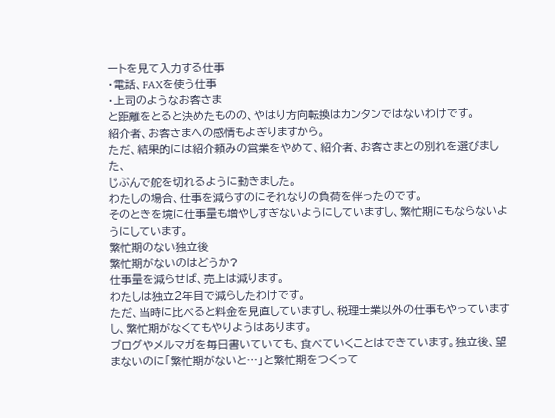ートを見て入力する仕事
・電話、FAXを使う仕事
・上司のようなお客さま
と距離をとると決めたものの、やはり方向転換はカンタンではないわけです。
紹介者、お客さまへの感情もよぎりますから。
ただ、結果的には紹介頼みの営業をやめて、紹介者、お客さまとの別れを選びました、
じぶんで舵を切れるように動きました。
わたしの場合、仕事を減らすのにそれなりの負荷を伴ったのです。
そのときを境に仕事量も増やしすぎないようにしていますし、繁忙期にもならないようにしています。
繁忙期のない独立後
繁忙期がないのはどうか?
仕事量を減らせば、売上は減ります。
わたしは独立2年目で減らしたわけです。
ただ、当時に比べると料金を見直していますし、税理士業以外の仕事もやっていますし、繁忙期がなくてもやりようはあります。
ブログやメルマガを毎日書いていても、食べていくことはできています。独立後、望まないのに「繁忙期がないと…」と繁忙期をつくって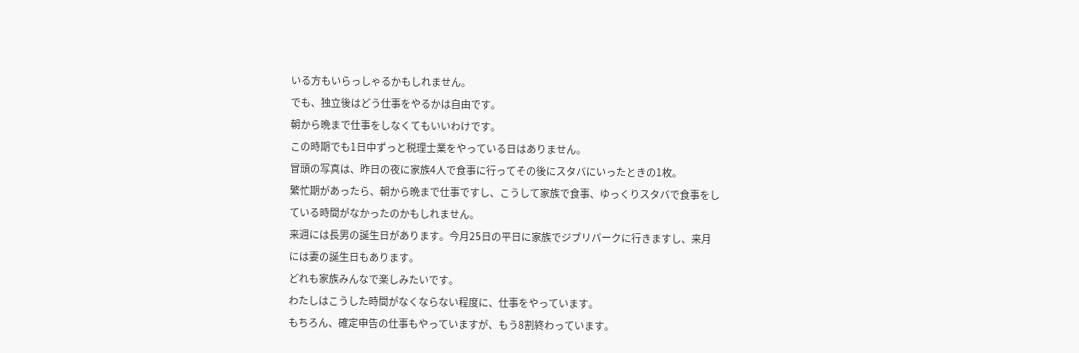いる方もいらっしゃるかもしれません。
でも、独立後はどう仕事をやるかは自由です。
朝から晩まで仕事をしなくてもいいわけです。
この時期でも1日中ずっと税理士業をやっている日はありません。
冒頭の写真は、昨日の夜に家族4人で食事に行ってその後にスタバにいったときの1枚。
繁忙期があったら、朝から晩まで仕事ですし、こうして家族で食事、ゆっくりスタバで食事をしている時間がなかったのかもしれません。
来週には長男の誕生日があります。今月25日の平日に家族でジブリパークに行きますし、来月には妻の誕生日もあります。
どれも家族みんなで楽しみたいです。
わたしはこうした時間がなくならない程度に、仕事をやっています。
もちろん、確定申告の仕事もやっていますが、もう8割終わっています。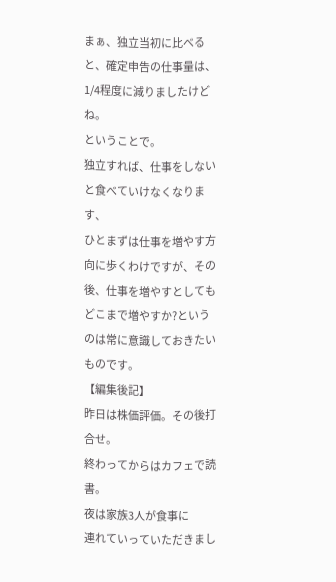まぁ、独立当初に比べると、確定申告の仕事量は、1/4程度に減りましたけどね。
ということで。
独立すれば、仕事をしないと食べていけなくなります、
ひとまずは仕事を増やす方向に歩くわけですが、その後、仕事を増やすとしてもどこまで増やすか?というのは常に意識しておきたいものです。
【編集後記】
昨日は株価評価。その後打合せ。
終わってからはカフェで読書。
夜は家族3人が食事に
連れていっていただきまし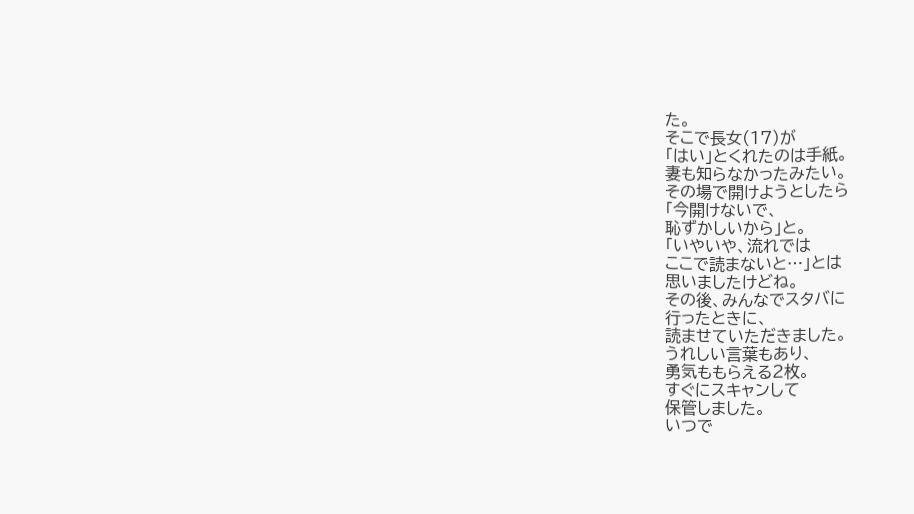た。
そこで長女(17)が
「はい」とくれたのは手紙。
妻も知らなかったみたい。
その場で開けようとしたら
「今開けないで、
恥ずかしいから」と。
「いやいや、流れでは
ここで読まないと…」とは
思いましたけどね。
その後、みんなでスタバに
行ったときに、
読ませていただきました。
うれしい言葉もあり、
勇気ももらえる2枚。
すぐにスキャンして
保管しました。
いつで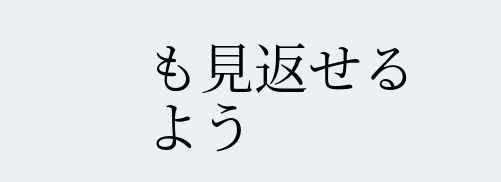も見返せるよう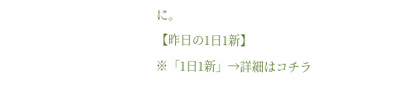に。
【昨日の1日1新】
※「1日1新」→詳細はコチラ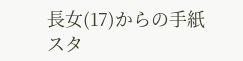長女(17)からの手紙
スタ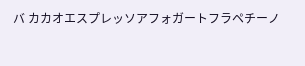バ カカオエスプレッソアフォガートフラペチーノ